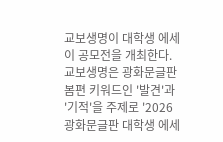교보생명이 대학생 에세이 공모전을 개최한다.
교보생명은 광화문글판 봄편 키워드인 '발견'과 '기적'을 주제로 '2026 광화문글판 대학생 에세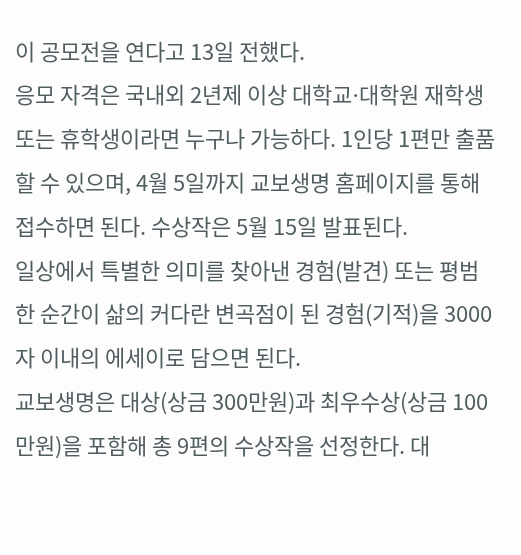이 공모전을 연다고 13일 전했다.
응모 자격은 국내외 2년제 이상 대학교∙대학원 재학생 또는 휴학생이라면 누구나 가능하다. 1인당 1편만 출품할 수 있으며, 4월 5일까지 교보생명 홈페이지를 통해 접수하면 된다. 수상작은 5월 15일 발표된다.
일상에서 특별한 의미를 찾아낸 경험(발견) 또는 평범한 순간이 삶의 커다란 변곡점이 된 경험(기적)을 3000자 이내의 에세이로 담으면 된다.
교보생명은 대상(상금 300만원)과 최우수상(상금 100만원)을 포함해 총 9편의 수상작을 선정한다. 대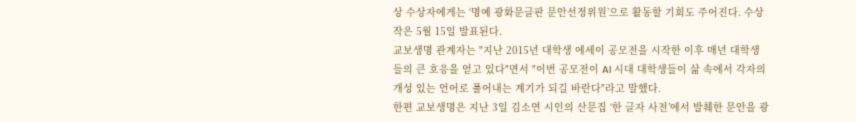상 수상자에게는 ‘명예 광화문글판 문안선정위원’으로 활동할 기회도 주어진다. 수상작은 5월 15일 발표된다.
교보생명 관계자는 "지난 2015년 대학생 에세이 공모전을 시작한 이후 매년 대학생들의 큰 호응을 얻고 있다"면서 "이번 공모전이 AI 시대 대학생들이 삶 속에서 각자의 개성 있는 언어로 풀어내는 계기가 되길 바란다"라고 말했다.
한편 교보생명은 지난 3일 김소연 시인의 산문집 ‘한 글자 사전’에서 발췌한 문안을 광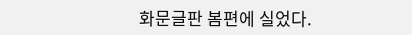화문글판 봄편에 실었다.